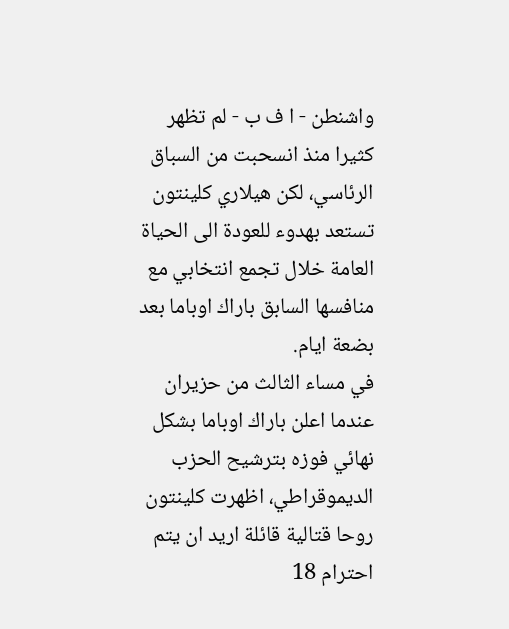واشنطن - ا ف ب - لم تظهر كثيرا منذ انسحبت من السباق الرئاسي، لكن هيلاري كلينتون تستعد بهدوء للعودة الى الحياة العامة خلال تجمع انتخابي مع منافسها السابق باراك اوباما بعد بضعة ايام.
في مساء الثالث من حزيران عندما اعلن باراك اوباما بشكل نهائي فوزه بترشيح الحزب الديموقراطي، اظهرت كلينتون روحا قتالية قائلة اريد ان يتم احترام 18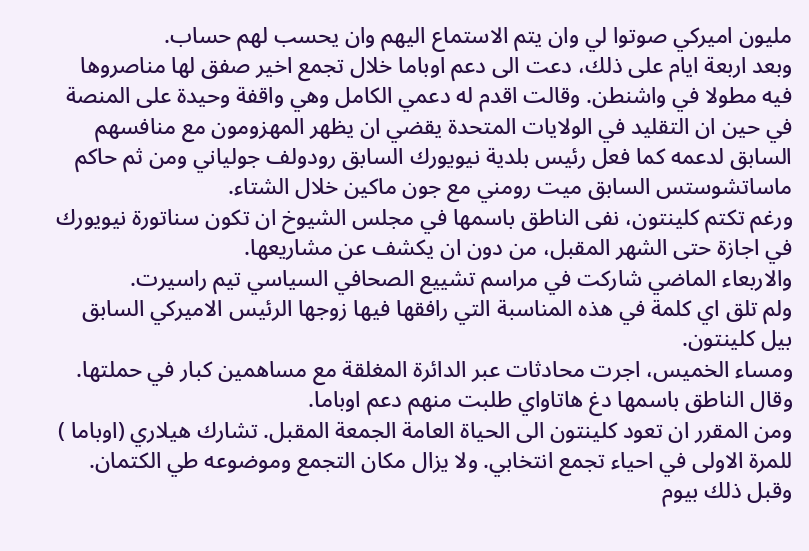مليون اميركي صوتوا لي وان يتم الاستماع اليهم وان يحسب لهم حساب.
وبعد اربعة ايام على ذلك، دعت الى دعم اوباما خلال تجمع اخير صفق لها مناصروها فيه مطولا في واشنطن. وقالت اقدم له دعمي الكامل وهي واقفة وحيدة على المنصة في حين ان التقليد في الولايات المتحدة يقضي ان يظهر المهزومون مع منافسهم السابق لدعمه كما فعل رئيس بلدية نيويورك السابق رودولف جولياني ومن ثم حاكم ماساتشوستس السابق ميت رومني مع جون ماكين خلال الشتاء.
ورغم تكتم كلينتون، نفى الناطق باسمها في مجلس الشيوخ ان تكون سناتورة نيويورك في اجازة حتى الشهر المقبل، من دون ان يكشف عن مشاريعها.
والاربعاء الماضي شاركت في مراسم تشييع الصحافي السياسي تيم راسيرت.
ولم تلق اي كلمة في هذه المناسبة التي رافقها فيها زوجها الرئيس الاميركي السابق بيل كلينتون.
ومساء الخميس، اجرت محادثات عبر الدائرة المغلقة مع مساهمين كبار في حملتها.
وقال الناطق باسمها دغ هاتاواي طلبت منهم دعم اوباما.
ومن المقرر ان تعود كلينتون الى الحياة العامة الجمعة المقبل. تشارك هيلاري (اوباما ) للمرة الاولى في احياء تجمع انتخابي. ولا يزال مكان التجمع وموضوعه طي الكتمان.
وقبل ذلك بيوم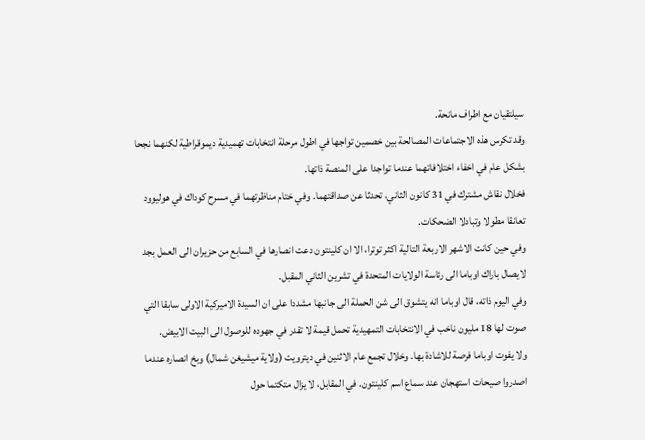سيلتقيان مع اطراف مانحة.
وقد تكرس هذه الاجتماعات المصالحة بين خصمين تواجها في اطول مرحلة انتخابات تهميدية ديموقراطية لكنهما نجحا بشكل عام في اخفاء اختلافاتهما عندما تواجدا على المنصة ذاتها.
فخلال نقاش مشترك في 31 كانون الثاني، تحدثا عن صداقتهما. وفي ختام مناظرتهما في مسرح كوداك في هوليوود تعانقا مطولا وتبادلا الضحكات.
وفي حين كانت الاشهر الاربعة التالية اكثر توترا، الا ان كلينتون دعت انصارها في السابع من حزيران الى العمل بجد لايصال باراك اوباما الى رئاسة الولايات المتحدة في تشرين الثاني المقبل.
وفي اليوم ذاته، قال اوباما انه يتشوق الى شن الحملة الى جانبها مشددا على ان السيدة الاميركية الاولى سابقا التي صوت لها 18 مليون ناخب في الانتخابات التمهيدية تحمل قيمة لا تقدر في جهوده للوصول الى البيت الابيض.
ولا يفوت اوباما فرصة للاشادة بها. وخلال تجمع عام الاثنين في ديترويت (ولاية ميشيغن شمال) وبخ انصاره عندما اصدروا صيحات استهجان عند سماع اسم كلينتون. في المقابل، لا يزال متكتما حول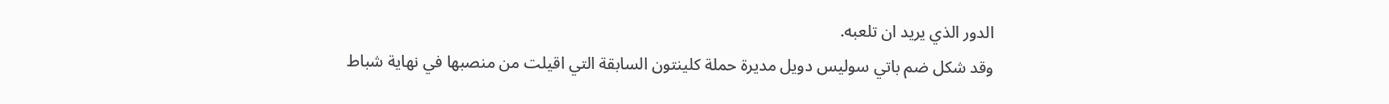الدور الذي يريد ان تلعبه.
وقد شكل ضم باتي سوليس دويل مديرة حملة كلينتون السابقة التي اقيلت من منصبها في نهاية شباط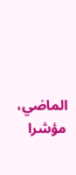الماضي، مؤشرا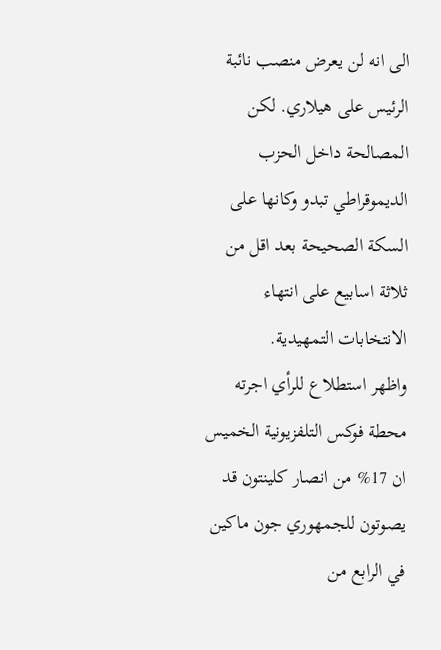الى انه لن يعرض منصب نائبة الرئيس على هيلاري. لكن المصالحة داخل الحزب الديموقراطي تبدو وكانها على السكة الصحيحة بعد اقل من ثلاثة اسابيع على انتهاء الانتخابات التمهيدية.
واظهر استطلاع للرأي اجرته محطة فوكس التلفزيونية الخميس ان 17% من انصار كلينتون قد يصوتون للجمهوري جون ماكين في الرابع من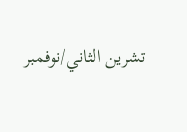تشرين الثاني/نوفمبر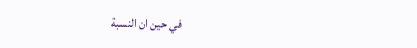في حين ان النسبة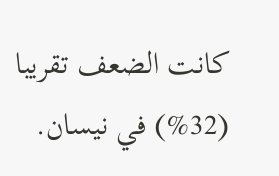كانت الضعف تقريبا (32%) في نيسان.